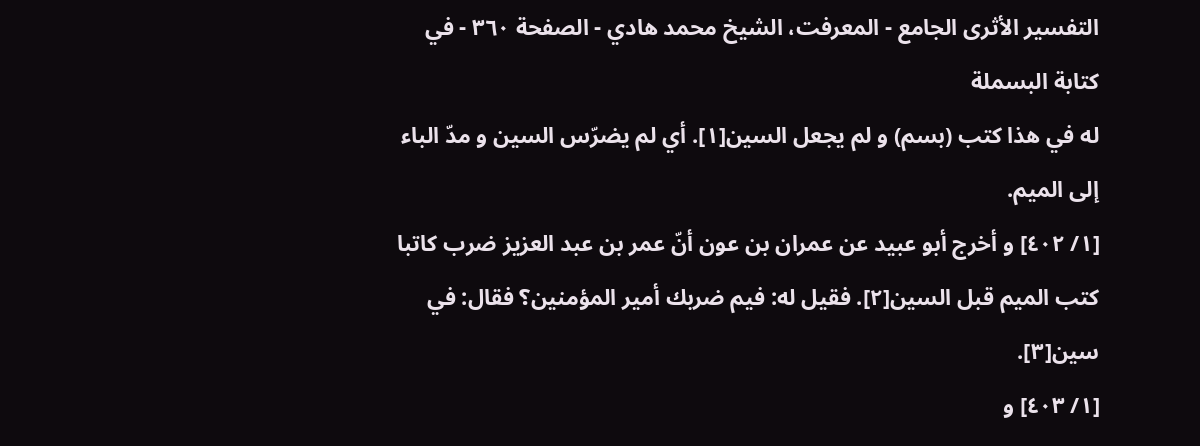التفسير الأثرى الجامع - المعرفت، الشيخ محمد هادي - الصفحة ٣٦٠ - في كتابة البسملة
له في هذا كتب (بسم) و لم يجعل السين[١]. أي لم يضرّس السين و مدّ الباء إلى الميم.
[١/ ٤٠٢] و أخرج أبو عبيد عن عمران بن عون أنّ عمر بن عبد العزيز ضرب كاتبا كتب الميم قبل السين[٢]. فقيل له: فيم ضربك أمير المؤمنين؟ فقال: في سين[٣].
[١/ ٤٠٣] و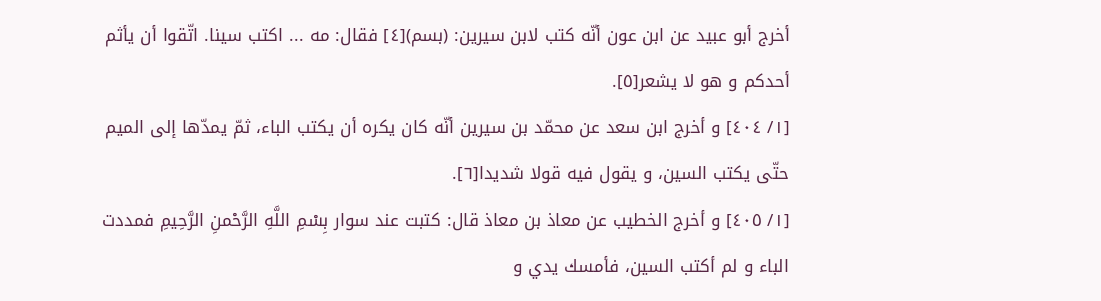أخرج أبو عبيد عن ابن عون أنّه كتب لابن سيرين: (بسم)[٤] فقال: مه ... اكتب سينا. اتّقوا أن يأثم أحدكم و هو لا يشعر[٥].
[١/ ٤٠٤] و أخرج ابن سعد عن محمّد بن سيرين أنّه كان يكره أن يكتب الباء، ثمّ يمدّها إلى الميم حتّى يكتب السين، و يقول فيه قولا شديدا[٦].
[١/ ٤٠٥] و أخرج الخطيب عن معاذ بن معاذ قال: كتبت عند سوار بِسْمِ اللَّهِ الرَّحْمنِ الرَّحِيمِ فمددت الباء و لم أكتب السين، فأمسك يدي و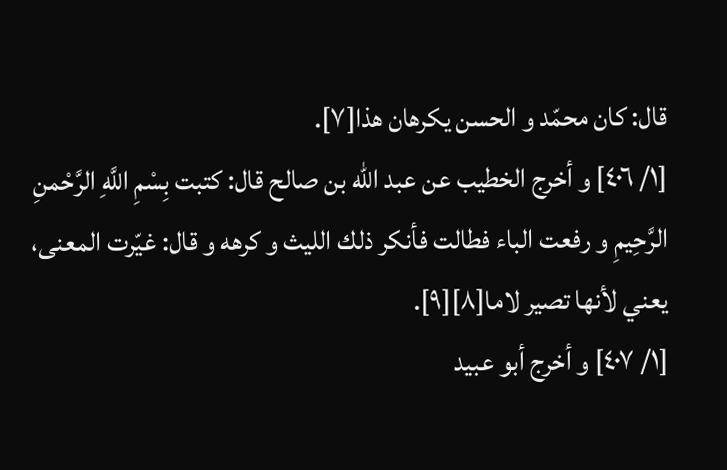قال: كان محمّد و الحسن يكرهان هذا[٧].
[١/ ٤٠٦] و أخرج الخطيب عن عبد اللّه بن صالح قال: كتبت بِسْمِ اللَّهِ الرَّحْمنِ الرَّحِيمِ و رفعت الباء فطالت فأنكر ذلك الليث و كرهه و قال: غيّرت المعنى، يعني لأنها تصير لاما[٨][٩].
[١/ ٤٠٧] و أخرج أبو عبيد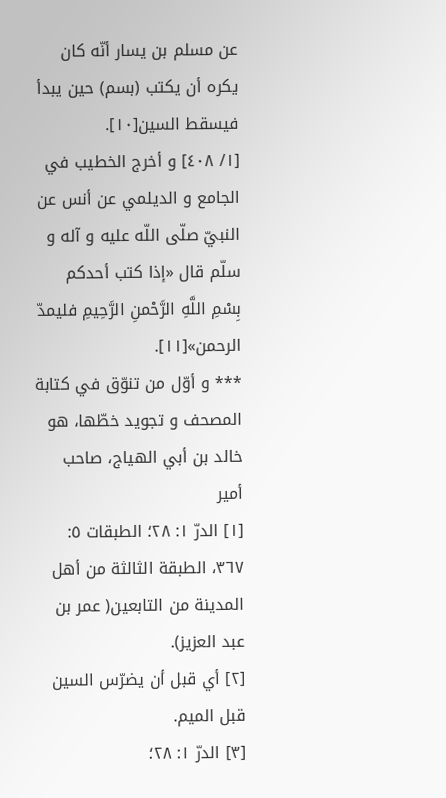عن مسلم بن يسار أنّه كان يكره أن يكتب (بسم) حين يبدأ فيسقط السين[١٠].
[١/ ٤٠٨] و أخرج الخطيب في الجامع و الديلمي عن أنس عن النبيّ صلّى اللّه عليه و آله و سلّم قال «إذا كتب أحدكم بِسْمِ اللَّهِ الرَّحْمنِ الرَّحِيمِ فليمدّ الرحمن»[١١].
*** و أوّل من تنوّق في كتابة المصحف و تجويد خطّها، هو خالد بن أبي الهياج، صاحب أمير
[١] الدرّ ١: ٢٨؛ الطبقات ٥: ٣٦٧، الطبقة الثالثة من أهل المدينة من التابعين( عمر بن عبد العزيز).
[٢] أي قبل أن يضرّس السين قبل الميم.
[٣] الدرّ ١: ٢٨؛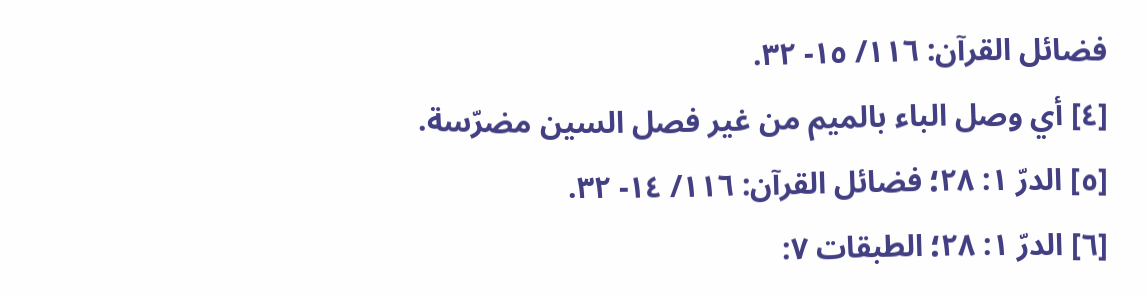فضائل القرآن: ١١٦/ ١٥- ٣٢.
[٤] أي وصل الباء بالميم من غير فصل السين مضرّسة.
[٥] الدرّ ١: ٢٨؛ فضائل القرآن: ١١٦/ ١٤- ٣٢.
[٦] الدرّ ١: ٢٨؛ الطبقات ٧: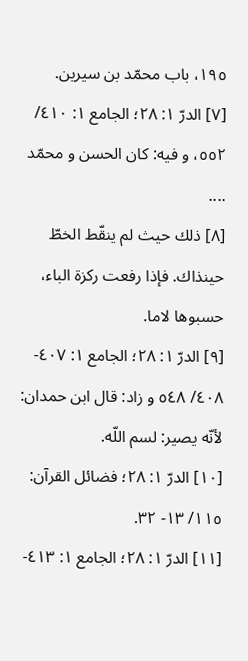١٩٥، باب محمّد بن سيرين.
[٧] الدرّ ١: ٢٨؛ الجامع ١: ٤١٠/ ٥٥٢، و فيه: كان الحسن و محمّد ....
[٨] ذلك حيث لم ينقّط الخطّ حينذاك. فإذا رفعت ركزة الباء، حسبوها لاما.
[٩] الدرّ ١: ٢٨؛ الجامع ١: ٤٠٧- ٤٠٨/ ٥٤٨ و زاد: قال ابن حمدان: لأنّه يصير: لسم اللّه.
[١٠] الدرّ ١: ٢٨؛ فضائل القرآن: ١١٥/ ١٣- ٣٢.
[١١] الدرّ ١: ٢٨؛ الجامع ١: ٤١٣-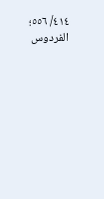٤١٤/ ٥٥٦؛ الفردوس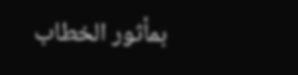بمأثور الخطاب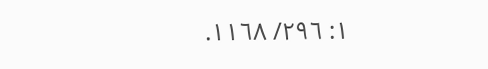١: ٢٩٦/ ١١٦٨.